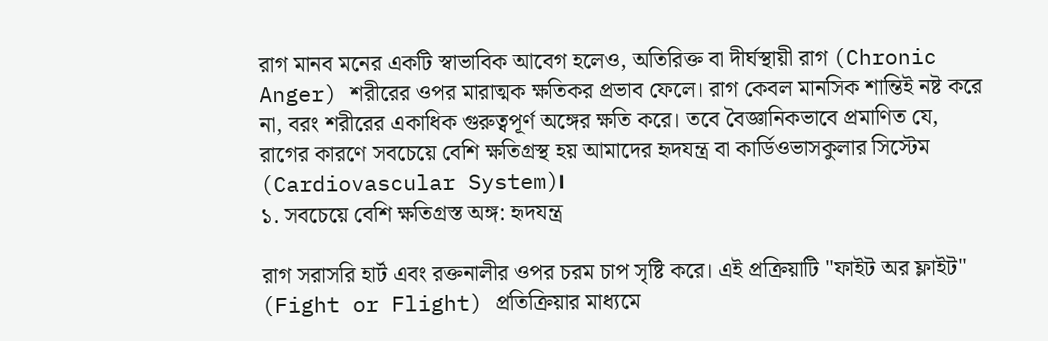রাগ মানব মনের একটি স্বাভাবিক আবেগ হলেও, অতিরিক্ত বা দীর্ঘস্থায়ী রাগ (Chronic Anger) শরীরের ওপর মারাত্মক ক্ষতিকর প্রভাব ফেলে। রাগ কেবল মানসিক শান্তিই নষ্ট করে না, বরং শরীরের একাধিক গুরুত্বপূর্ণ অঙ্গের ক্ষতি করে। তবে বৈজ্ঞানিকভাবে প্রমাণিত যে, রাগের কারণে সবচেয়ে বেশি ক্ষতিগ্রস্থ হয় আমাদের হৃদযন্ত্র বা কার্ডিওভাসকুলার সিস্টেম (Cardiovascular System)।
১. সবচেয়ে বেশি ক্ষতিগ্রস্ত অঙ্গ: হৃদযন্ত্র

রাগ সরাসরি হার্ট এবং রক্তনালীর ওপর চরম চাপ সৃষ্টি করে। এই প্রক্রিয়াটি "ফাইট অর ফ্লাইট" (Fight or Flight) প্রতিক্রিয়ার মাধ্যমে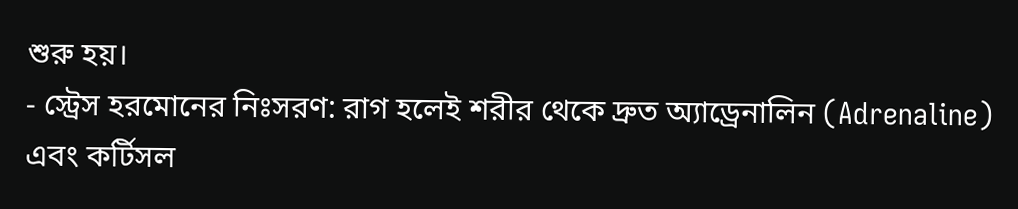শুরু হয়।
- স্ট্রেস হরমোনের নিঃসরণ: রাগ হলেই শরীর থেকে দ্রুত অ্যাড্রেনালিন (Adrenaline) এবং কর্টিসল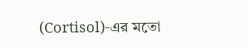(Cortisol)-এর মতো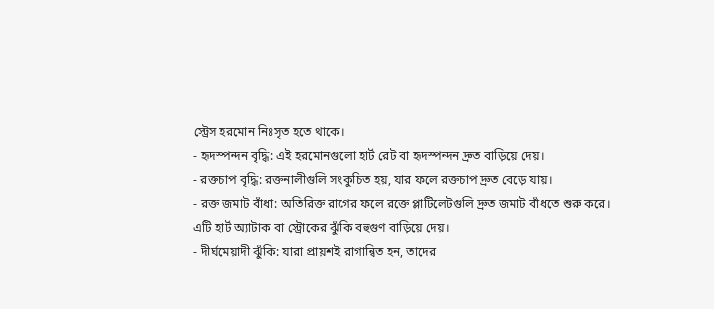স্ট্রেস হরমোন নিঃসৃত হতে থাকে।
- হৃদস্পন্দন বৃদ্ধি: এই হরমোনগুলো হার্ট রেট বা হৃদস্পন্দন দ্রুত বাড়িয়ে দেয়।
- রক্তচাপ বৃদ্ধি: রক্তনালীগুলি সংকুচিত হয়, যার ফলে রক্তচাপ দ্রুত বেড়ে যায়।
- রক্ত জমাট বাঁধা: অতিরিক্ত রাগের ফলে রক্তে প্লাটিলেটগুলি দ্রুত জমাট বাঁধতে শুরু করে। এটি হার্ট অ্যাটাক বা স্ট্রোকের ঝুঁকি বহুগুণ বাড়িয়ে দেয়।
- দীর্ঘমেয়াদী ঝুঁকি: যারা প্রায়শই রাগান্বিত হন, তাদের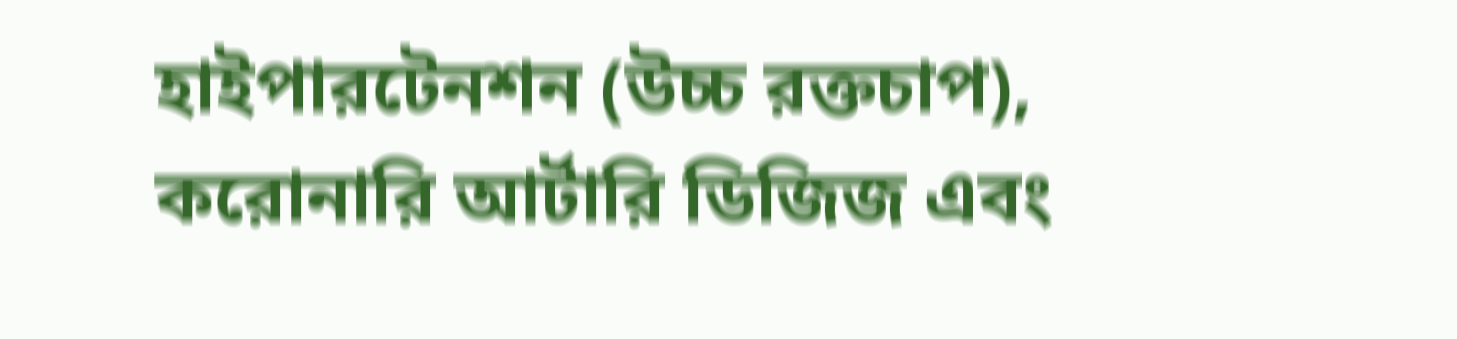হাইপারটেনশন (উচ্চ রক্তচাপ), করোনারি আর্টারি ডিজিজ এবং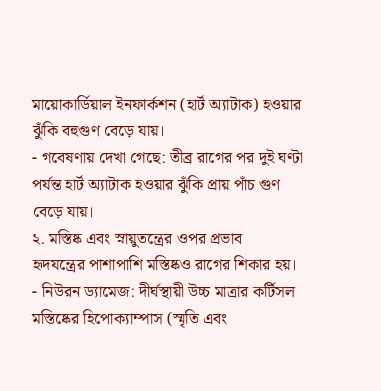মায়োকার্ডিয়াল ইনফার্কশন (হার্ট অ্যাটাক) হওয়ার ঝুঁকি বহুগুণ বেড়ে যায়।
- গবেষণায় দেখা গেছে: তীব্র রাগের পর দুই ঘণ্টা পর্যন্ত হার্ট অ্যাটাক হওয়ার ঝুঁকি প্রায় পাঁচ গুণ বেড়ে যায়।
২. মস্তিষ্ক এবং স্নায়ুতন্ত্রের ওপর প্রভাব
হৃদযন্ত্রের পাশাপাশি মস্তিষ্কও রাগের শিকার হয়।
- নিউরন ড্যামেজ: দীর্ঘস্থায়ী উচ্চ মাত্রার কর্টিসল মস্তিষ্কের হিপোক্যাম্পাস (স্মৃতি এবং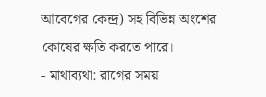আবেগের কেন্দ্র) সহ বিভিন্ন অংশের কোষের ক্ষতি করতে পারে।
- মাথাব্যথা: রাগের সময়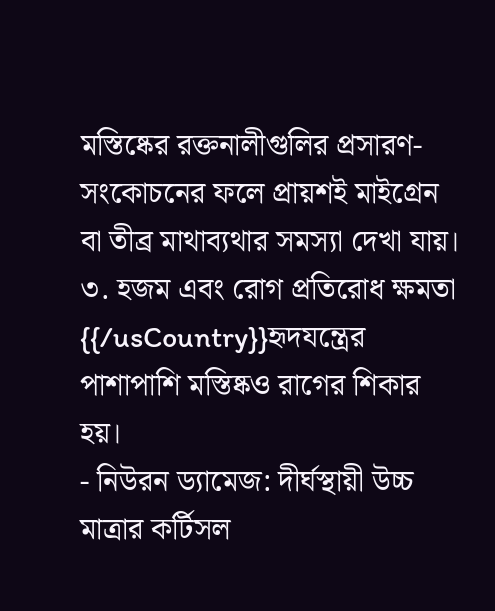মস্তিষ্কের রক্তনালীগুলির প্রসারণ-সংকোচনের ফলে প্রায়শই মাইগ্রেন বা তীব্র মাথাব্যথার সমস্যা দেখা যায়।
৩. হজম এবং রোগ প্রতিরোধ ক্ষমতা
{{/usCountry}}হৃদযন্ত্রের পাশাপাশি মস্তিষ্কও রাগের শিকার হয়।
- নিউরন ড্যামেজ: দীর্ঘস্থায়ী উচ্চ মাত্রার কর্টিসল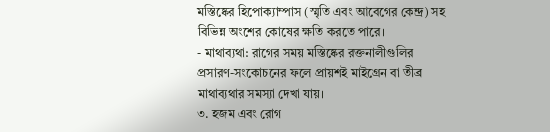মস্তিষ্কের হিপোক্যাম্পাস (স্মৃতি এবং আবেগের কেন্দ্র) সহ বিভিন্ন অংশের কোষের ক্ষতি করতে পারে।
- মাথাব্যথা: রাগের সময় মস্তিষ্কের রক্তনালীগুলির প্রসারণ-সংকোচনের ফলে প্রায়শই মাইগ্রেন বা তীব্র মাথাব্যথার সমস্যা দেখা যায়।
৩. হজম এবং রোগ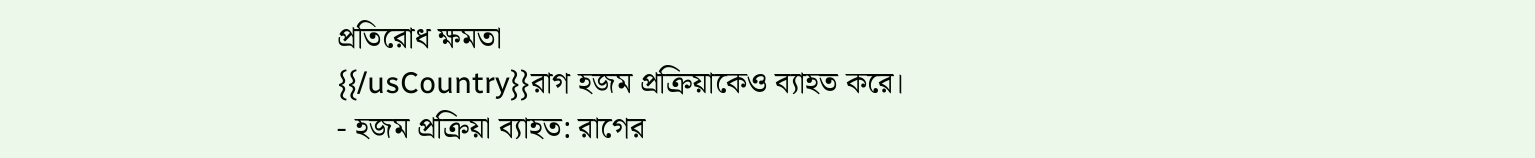প্রতিরোধ ক্ষমতা
{{/usCountry}}রাগ হজম প্রক্রিয়াকেও ব্যাহত করে।
- হজম প্রক্রিয়া ব্যাহত: রাগের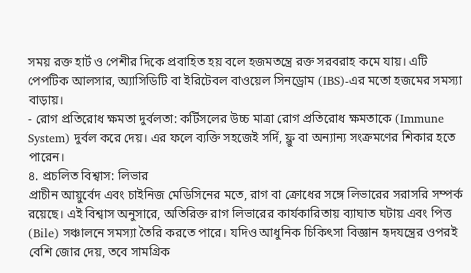সময় রক্ত হার্ট ও পেশীর দিকে প্রবাহিত হয় বলে হজমতন্ত্রে রক্ত সরবরাহ কমে যায়। এটি পেপটিক আলসার, অ্যাসিডিটি বা ইরিটেবল বাওয়েল সিনড্রোম (IBS)-এর মতো হজমের সমস্যা বাড়ায়।
- রোগ প্রতিরোধ ক্ষমতা দুর্বলতা: কর্টিসলের উচ্চ মাত্রা রোগ প্রতিরোধ ক্ষমতাকে (Immune System) দুর্বল করে দেয়। এর ফলে ব্যক্তি সহজেই সর্দি, ফ্লু বা অন্যান্য সংক্রমণের শিকার হতে পারেন।
৪. প্রচলিত বিশ্বাস: লিভার
প্রাচীন আয়ুর্বেদ এবং চাইনিজ মেডিসিনের মতে, রাগ বা ক্রোধের সঙ্গে লিভারের সরাসরি সম্পর্ক রয়েছে। এই বিশ্বাস অনুসারে, অতিরিক্ত রাগ লিভারের কার্যকারিতায় ব্যাঘাত ঘটায় এবং পিত্ত (Bile) সঞ্চালনে সমস্যা তৈরি করতে পারে। যদিও আধুনিক চিকিৎসা বিজ্ঞান হৃদযন্ত্রের ওপরই বেশি জোর দেয়, তবে সামগ্রিক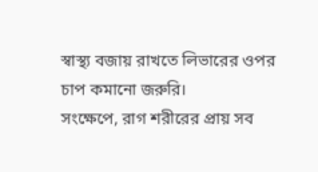স্বাস্থ্য বজায় রাখতে লিভারের ওপর চাপ কমানো জরুরি।
সংক্ষেপে, রাগ শরীরের প্রায় সব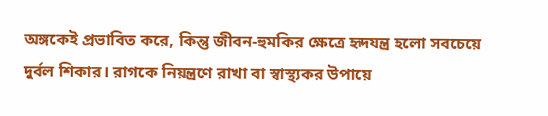অঙ্গকেই প্রভাবিত করে, কিন্তু জীবন-হুমকির ক্ষেত্রে হৃদযন্ত্র হলো সবচেয়ে দুর্বল শিকার। রাগকে নিয়ন্ত্রণে রাখা বা স্বাস্থ্যকর উপায়ে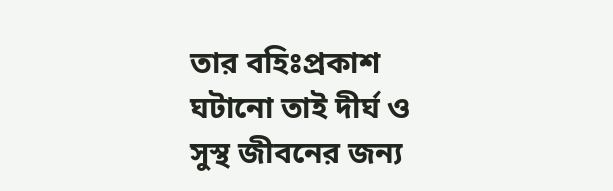তার বহিঃপ্রকাশ ঘটানো তাই দীর্ঘ ও সুস্থ জীবনের জন্য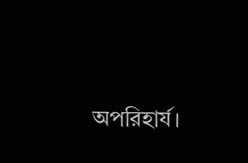অপরিহার্য।